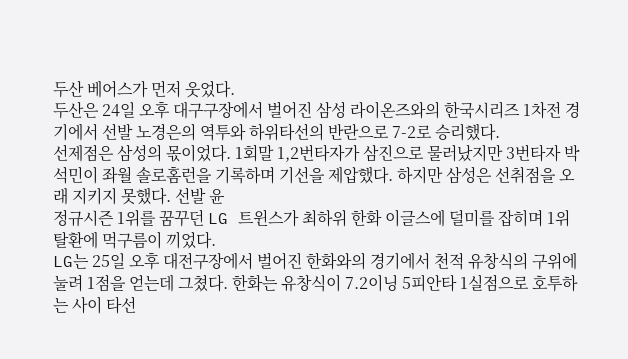두산 베어스가 먼저 웃었다.
두산은 24일 오후 대구구장에서 벌어진 삼성 라이온즈와의 한국시리즈 1차전 경기에서 선발 노경은의 역투와 하위타선의 반란으로 7-2로 승리했다.
선제점은 삼성의 몫이었다. 1회말 1,2번타자가 삼진으로 물러났지만 3번타자 박석민이 좌월 솔로홈런을 기록하며 기선을 제압했다. 하지만 삼성은 선취점을 오래 지키지 못했다. 선발 윤
정규시즌 1위를 꿈꾸던 LG 트윈스가 최하위 한화 이글스에 덜미를 잡히며 1위 탈환에 먹구름이 끼었다.
LG는 25일 오후 대전구장에서 벌어진 한화와의 경기에서 천적 유창식의 구위에 눌려 1점을 얻는데 그쳤다. 한화는 유창식이 7.2이닝 5피안타 1실점으로 호투하는 사이 타선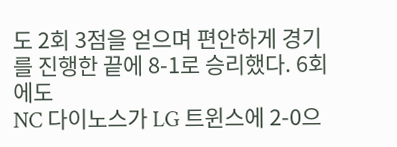도 2회 3점을 얻으며 편안하게 경기를 진행한 끝에 8-1로 승리했다. 6회에도
NC 다이노스가 LG 트윈스에 2-0으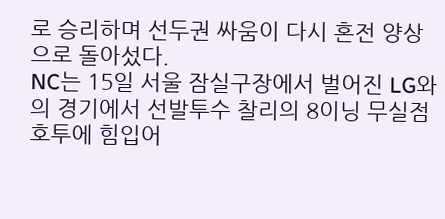로 승리하며 선두권 싸움이 다시 혼전 양상으로 돌아섰다.
NC는 15일 서울 잠실구장에서 벌어진 LG와의 경기에서 선발투수 찰리의 8이닝 무실점 호투에 힘입어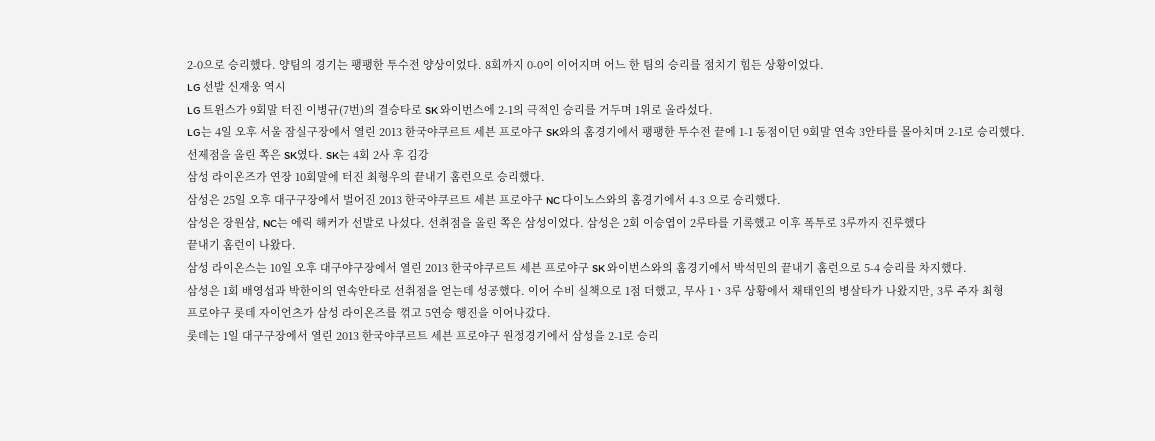2-0으로 승리했다. 양팀의 경기는 팽팽한 투수전 양상이었다. 8회까지 0-0이 이어지며 어느 한 팀의 승리를 점치기 힘든 상황이었다.
LG 선발 신재웅 역시
LG 트윈스가 9회말 터진 이병규(7번)의 결승타로 SK 와이번스에 2-1의 극적인 승리를 거두며 1위로 올라섰다.
LG는 4일 오후 서울 잠실구장에서 열린 2013 한국야쿠르트 세븐 프로야구 SK와의 홈경기에서 팽팽한 투수전 끝에 1-1 동점이던 9회말 연속 3안타를 몰아치며 2-1로 승리했다.
선제점을 올린 쪽은 SK였다. SK는 4회 2사 후 김강
삼성 라이온즈가 연장 10회말에 터진 최형우의 끝내기 홈런으로 승리했다.
삼성은 25일 오후 대구구장에서 벌어진 2013 한국야쿠르트 세븐 프로야구 NC 다이노스와의 홈경기에서 4-3 으로 승리했다.
삼성은 장원삼, NC는 에릭 해커가 선발로 나섰다. 선취점을 올린 쪽은 삼성이었다. 삼성은 2회 이승엽이 2루타를 기록했고 이후 폭투로 3루까지 진루했다
끝내기 홈런이 나왔다.
삼성 라이온스는 10일 오후 대구야구장에서 열린 2013 한국야쿠르트 세븐 프로야구 SK 와이번스와의 홈경기에서 박석민의 끝내기 홈런으로 5-4 승리를 차지했다.
삼성은 1회 배영섭과 박한이의 연속안타로 선취점을 얻는데 성공했다. 이어 수비 실책으로 1점 더했고, 무사 1ㆍ3루 상황에서 채태인의 병살타가 나왔지만, 3루 주자 최형
프로야구 롯데 자이언츠가 삼성 라이온즈를 꺾고 5연승 행진을 이어나갔다.
롯데는 1일 대구구장에서 열린 2013 한국야쿠르트 세븐 프로야구 원정경기에서 삼성을 2-1로 승리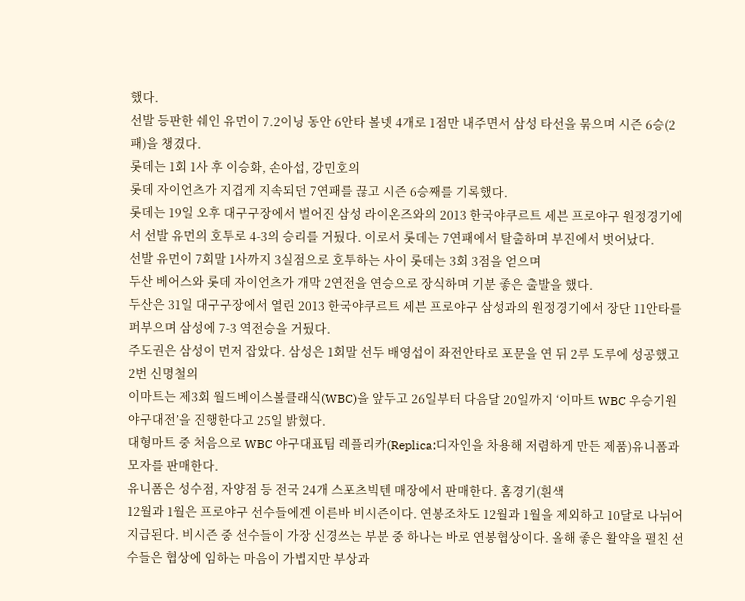했다.
선발 등판한 쉐인 유먼이 7.2이닝 동안 6안타 볼넷 4개로 1점만 내주면서 삼성 타선을 묶으며 시즌 6승(2패)을 챙겼다.
롯데는 1회 1사 후 이승화, 손아섭, 강민호의
롯데 자이언츠가 지겹게 지속되던 7연패를 끊고 시즌 6승째를 기록했다.
롯데는 19일 오후 대구구장에서 벌어진 삼성 라이온즈와의 2013 한국야쿠르트 세븐 프로야구 원정경기에서 선발 유먼의 호투로 4-3의 승리를 거뒀다. 이로서 롯데는 7연패에서 탈출하며 부진에서 벗어났다.
선발 유먼이 7회말 1사까지 3실점으로 호투하는 사이 롯데는 3회 3점을 얻으며
두산 베어스와 롯데 자이언츠가 개막 2연전을 연승으로 장식하며 기분 좋은 출발을 했다.
두산은 31일 대구구장에서 열린 2013 한국야쿠르트 세븐 프로야구 삼성과의 원정경기에서 장단 11안타를 퍼부으며 삼성에 7-3 역전승을 거뒀다.
주도권은 삼성이 먼저 잡았다. 삼성은 1회말 선두 배영섭이 좌전안타로 포문을 연 뒤 2루 도루에 성공했고 2번 신명철의
이마트는 제3회 월드베이스볼클래식(WBC)을 앞두고 26일부터 다음달 20일까지 ‘이마트 WBC 우승기원 야구대전’을 진행한다고 25일 밝혔다.
대형마트 중 처음으로 WBC 야구대표팀 레플리카(Replica:디자인을 차용해 저렴하게 만든 제품)유니폼과 모자를 판매한다.
유니폼은 성수점, 자양점 등 전국 24개 스포츠빅텐 매장에서 판매한다. 홈경기(흰색
12월과 1월은 프로야구 선수들에겐 이른바 비시즌이다. 연봉조차도 12월과 1월을 제외하고 10달로 나뉘어 지급된다. 비시즌 중 선수들이 가장 신경쓰는 부분 중 하나는 바로 연봉협상이다. 올해 좋은 활약을 펼친 선수들은 협상에 임하는 마음이 가볍지만 부상과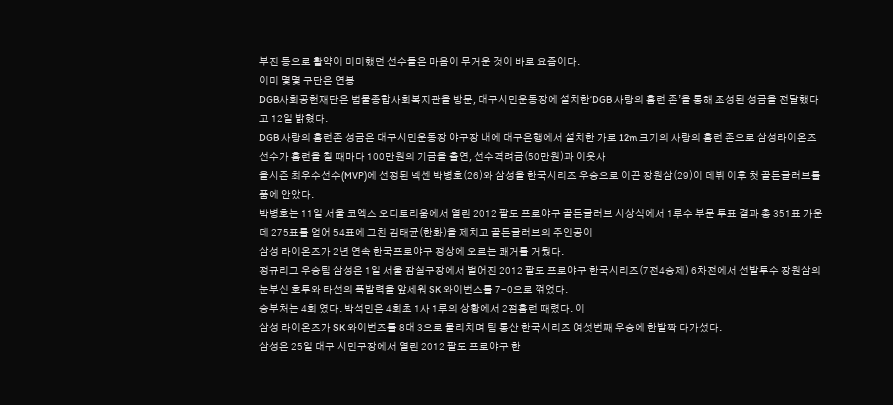부진 등으로 활약이 미미했던 선수들은 마음이 무거운 것이 바로 요즘이다.
이미 몇몇 구단은 연봉
DGB사회공헌재단은 범물종합사회복지관을 방문, 대구시민운동장에 설치한‘DGB 사랑의 홈런 존’을 통해 조성된 성금을 전달했다고 12일 밝혔다.
DGB 사랑의 홈런존 성금은 대구시민운동장 야구장 내에 대구은행에서 설치한 가로 12m 크기의 사랑의 홈런 존으로 삼성라이온즈 선수가 홈런을 칠 때마다 100만원의 기금을 출연, 선수격려금(50만원)과 이웃사
올시즌 최우수선수(MVP)에 선정된 넥센 박병호(26)와 삼성을 한국시리즈 우승으로 이끈 장원삼(29)이 데뷔 이후 첫 골든글러브를 품에 안았다.
박병호는 11일 서울 코엑스 오디토리움에서 열린 2012 팔도 프로야구 골든글러브 시상식에서 1루수 부문 투표 결과 총 351표 가운데 275표를 얻어 54표에 그친 김태균(한화)을 제치고 골든글러브의 주인공이
삼성 라이온즈가 2년 연속 한국프로야구 정상에 오르는 쾌거를 거뒀다.
정규리그 우승팀 삼성은 1일 서울 잠실구장에서 벌어진 2012 팔도 프로야구 한국시리즈(7전4승제) 6차전에서 선발투수 장원삼의 눈부신 호투와 타선의 폭발력을 앞세워 SK 와이번스를 7-0으로 꺾었다.
승부처는 4회 였다. 박석민은 4회초 1사 1루의 상황에서 2점홈런 때렸다. 이
삼성 라이온즈가 SK 와이번즈를 8대 3으로 물리치며 팀 통산 한국시리즈 여섯번째 우승에 한발짝 다가섰다.
삼성은 25일 대구 시민구장에서 열린 2012 팔도 프로야구 한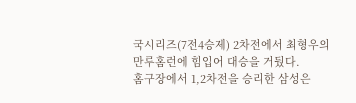국시리즈(7전4승제) 2차전에서 최형우의 만루홈런에 힘입어 대승을 거뒀다.
홈구장에서 1,2차전을 승리한 삼성은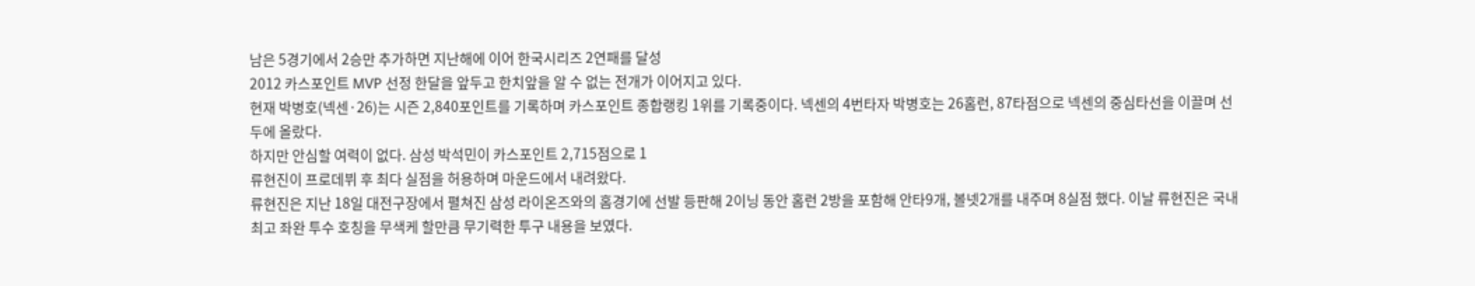남은 5경기에서 2승만 추가하면 지난해에 이어 한국시리즈 2연패를 달성
2012 카스포인트 MVP 선정 한달을 앞두고 한치앞을 알 수 없는 전개가 이어지고 있다.
현재 박병호(넥센·26)는 시즌 2,840포인트를 기록하며 카스포인트 종합랭킹 1위를 기록중이다. 넥센의 4번타자 박병호는 26홈런, 87타점으로 넥센의 중심타선을 이끌며 선두에 올랐다.
하지만 안심할 여력이 없다. 삼성 박석민이 카스포인트 2,715점으로 1
류현진이 프로데뷔 후 최다 실점을 허용하며 마운드에서 내려왔다.
류현진은 지난 18일 대전구장에서 펼쳐진 삼성 라이온즈와의 홈경기에 선발 등판해 2이닝 동안 홈런 2방을 포함해 안타9개, 볼넷2개를 내주며 8실점 했다. 이날 류현진은 국내 최고 좌완 투수 호칭을 무색케 할만큼 무기력한 투구 내용을 보였다.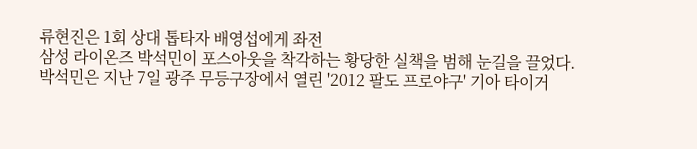류현진은 1회 상대 톱타자 배영섭에게 좌전
삼성 라이온즈 박석민이 포스아웃을 착각하는 황당한 실책을 범해 눈길을 끌었다.
박석민은 지난 7일 광주 무등구장에서 열린 '2012 팔도 프로야구' 기아 타이거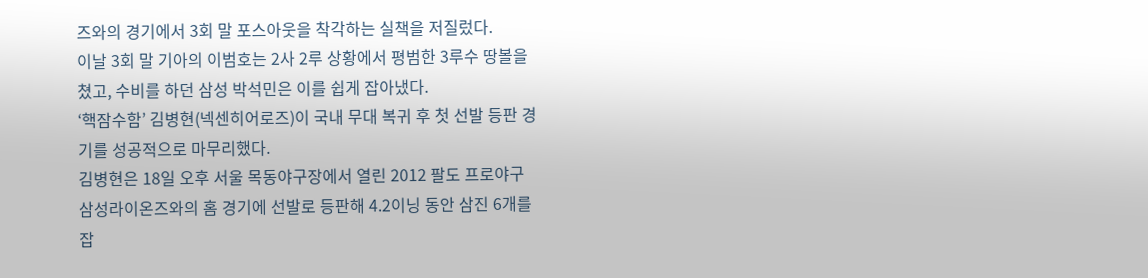즈와의 경기에서 3회 말 포스아웃을 착각하는 실책을 저질렀다.
이날 3회 말 기아의 이범호는 2사 2루 상황에서 평범한 3루수 땅볼을 쳤고, 수비를 하던 삼성 박석민은 이를 쉽게 잡아냈다.
‘핵잠수함’ 김병현(넥센히어로즈)이 국내 무대 복귀 후 첫 선발 등판 경기를 성공적으로 마무리했다.
김병현은 18일 오후 서울 목동야구장에서 열린 2012 팔도 프로야구 삼성라이온즈와의 홈 경기에 선발로 등판해 4.2이닝 동안 삼진 6개를 잡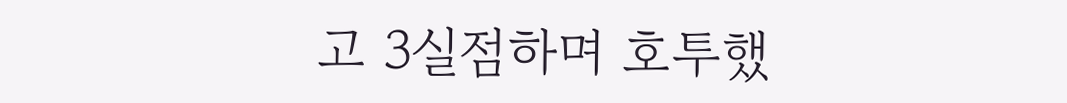고 3실점하며 호투했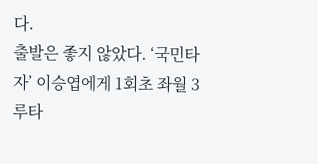다.
출발은 좋지 않았다. ‘국민타자’ 이승엽에게 1회초 좌월 3루타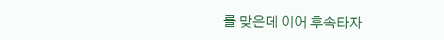를 맞은데 이어 후속타자